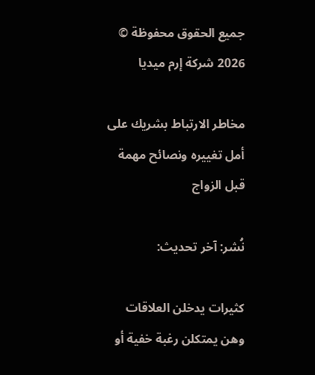جميع الحقوق محفوظة © 2026 شركة إرم ميديا

مخاطر الارتباط بشريك على أمل تغييره ونصائح مهمة قبل الزواج

نُشر: آخر تحديث:

كثيرات يدخلن العلاقات وهن يمتكلن رغبة خفية أو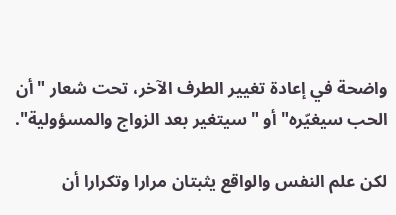واضحة في إعادة تغيير الطرف الآخر، تحت شعار "أن الحب سيغيّره" أو "سيتغير بعد الزواج والمسؤولية".

لكن علم النفس والواقع يثبتان مرارا وتكرارا أن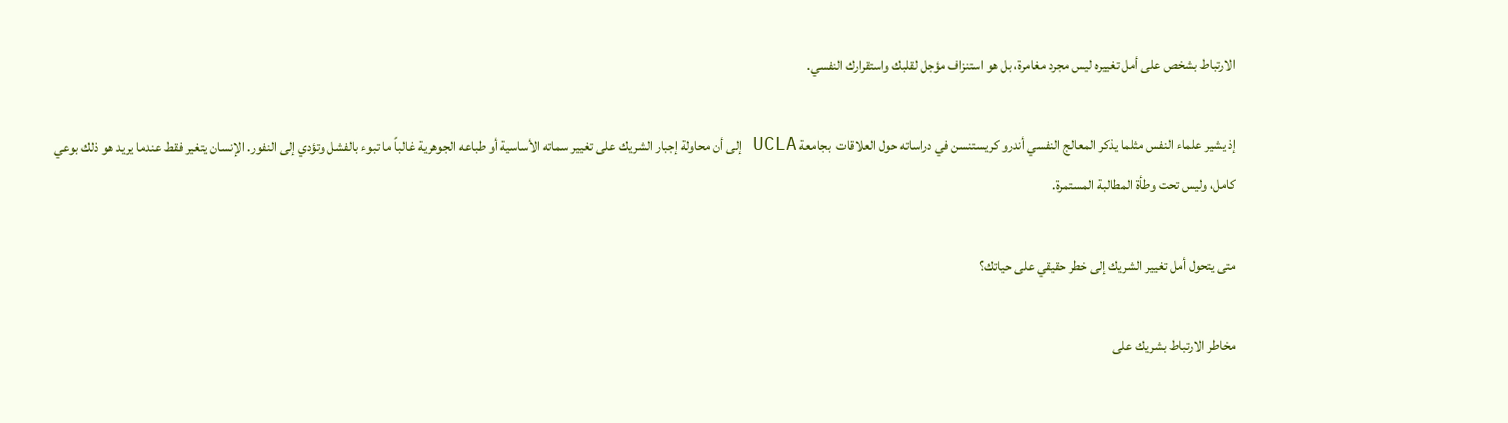الارتباط بشخص على أمل تغييره ليس مجرد مغامرة، بل هو استنزاف مؤجل لقلبك واستقرارك النفسي.

إذ يشير علماء النفس مثلما يذكر المعالج النفسي أندرو كريستنسن في دراساته حول العلاقات  بجامعة UCLA إلى أن محاولة إجبار الشريك على تغيير سماته الأساسية أو طباعه الجوهرية غالباً ما تبوء بالفشل وتؤدي إلى النفور. الإنسان يتغير فقط عندما يريد هو ذلك بوعي كامل، وليس تحت وطأة المطالبة المستمرة.

متى يتحول أمل تغيير الشريك إلى خطر حقيقي على حياتك؟

مخاطر الارتباط بشريك على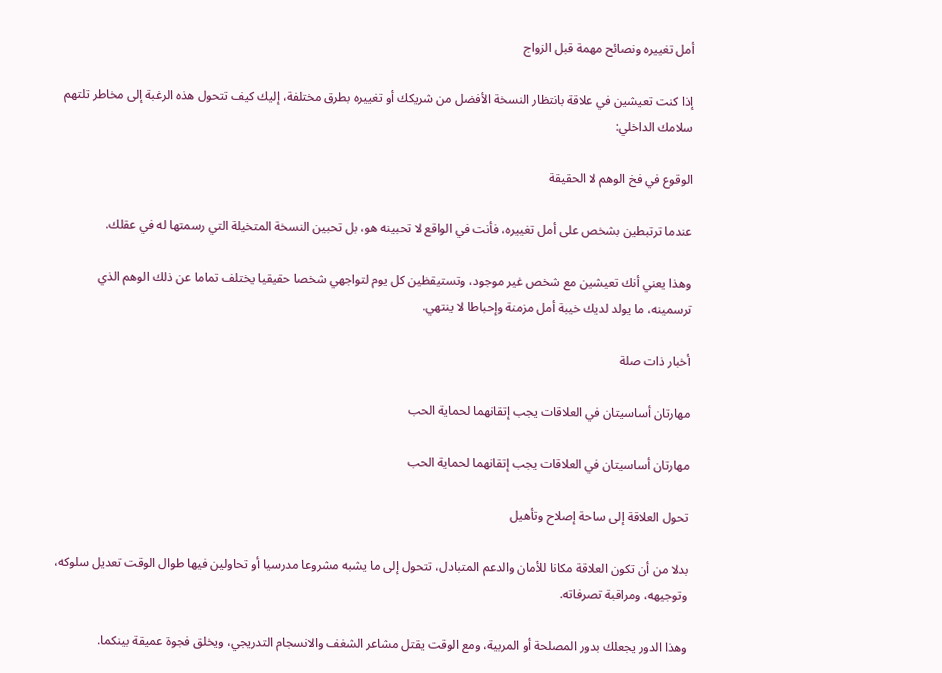أمل تغييره ونصائح مهمة قبل الزواج

إذا كنت تعيشين في علاقة بانتظار النسخة الأفضل من شريكك أو تغييره بطرق مختلفة، إليك كيف تتحول هذه الرغبة إلى مخاطر تلتهم سلامك الداخلي:

الوقوع في فخ الوهم لا الحقيقة

عندما ترتبطين بشخص على أمل تغييره، فأنت في الواقع لا تحبينه هو، بل تحبين النسخة المتخيلة التي رسمتها له في عقلك.

وهذا يعني أنك تعيشين مع شخص غير موجود، وتستيقظين كل يوم لتواجهي شخصا حقيقيا يختلف تماما عن ذلك الوهم الذي ترسمينه، ما يولد لديك خيبة أمل مزمنة وإحباطا لا ينتهي.

أخبار ذات صلة

مهارتان أساسيتان في العلاقات يجب إتقانهما لحماية الحب

مهارتان أساسيتان في العلاقات يجب إتقانهما لحماية الحب

تحول العلاقة إلى ساحة إصلاح وتأهيل

بدلا من أن تكون العلاقة مكانا للأمان والدعم المتبادل، تتحول إلى ما يشبه مشروعا مدرسيا أو تحاولين فيها طوال الوقت تعديل سلوكه، وتوجيهه، ومراقبة تصرفاته.

وهذا الدور يجعلك بدور المصلحة أو المربية، ومع الوقت يقتل مشاعر الشغف والانسجام التدريجي، ويخلق فجوة عميقة بينكما.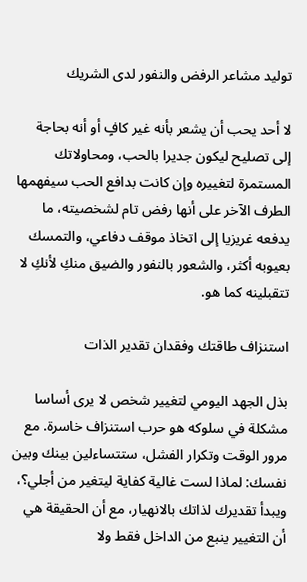توليد مشاعر الرفض والنفور لدى الشريك

لا أحد يحب أن يشعر بأنه غير كافٍ أو أنه بحاجة إلى تصليح ليكون جديرا بالحب، ومحاولاتك المستمرة لتغييره وإن كانت بدافع الحب سيفهمها الطرف الآخر على أنها رفض تام لشخصيته، ما يدفعه غريزيا إلى اتخاذ موقف دفاعي، والتمسك بعيوبه أكثر، والشعور بالنفور والضيق منكِ لأنكِ لا تتقبلينه كما هو.

استنزاف طاقتك وفقدان تقدير الذات

بذل الجهد اليومي لتغيير شخص لا يرى أساسا مشكلة في سلوكه هو حرب استنزاف خاسرة. مع مرور الوقت وتكرار الفشل، ستتساءلين بينك وبين نفسك: لماذا لست غالية كفاية ليتغير من أجلي؟، ويبدأ تقديرك لذاتك بالانهيار، مع أن الحقيقة هي أن التغيير ينبع من الداخل فقط ولا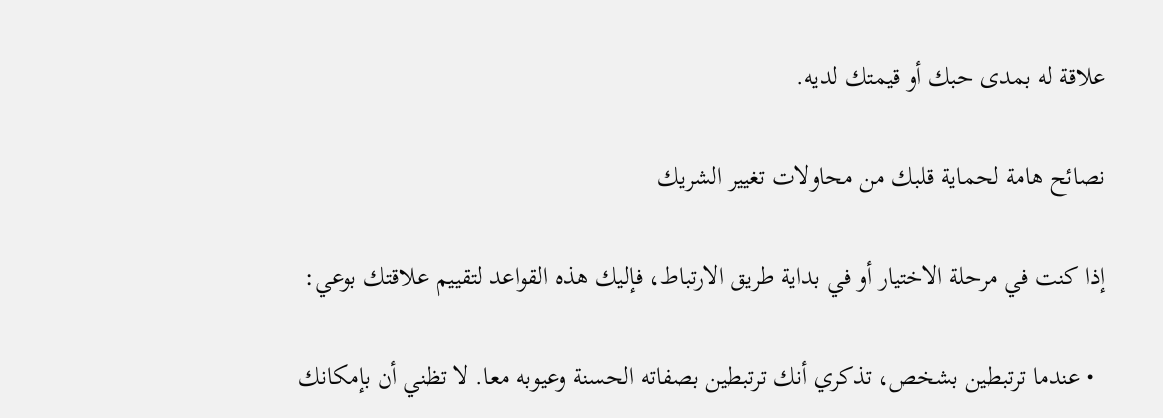علاقة له بمدى حبك أو قيمتك لديه.

نصائح هامة لحماية قلبك من محاولات تغيير الشريك

إذا كنت في مرحلة الاختيار أو في بداية طريق الارتباط، فإليك هذه القواعد لتقييم علاقتك بوعي:

  • عندما ترتبطين بشخص، تذكري أنك ترتبطين بصفاته الحسنة وعيوبه معا. لا تظني أن بإمكانك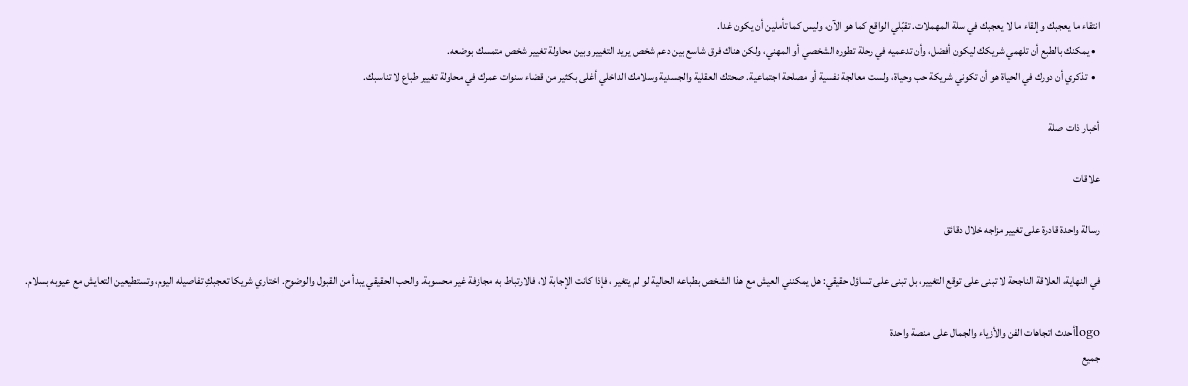انتقاء ما يعجبك وإلقاء ما لا يعجبك في سلة المهملات. تقبّلي الواقع كما هو الآن، وليس كما تأملين أن يكون غدا.
  • يمكنك بالطبع أن تلهمي شريكك ليكون أفضل، وأن تدعميه في رحلة تطوره الشخصي أو المهني، ولكن هناك فرق شاسع بين دعم شخص يريد التغيير وبين محاولة تغيير شخص متمسك بوضعه.
  •  تذكري أن دورك في الحياة هو أن تكوني شريكة حب وحياة، ولست معالجة نفسية أو مصلحة اجتماعية. صحتك العقلية والجسدية وسلامك الداخلي أغلى بكثير من قضاء سنوات عمرك في محاولة تغيير طباع لا تناسبك.

أخبار ذات صلة

علاقات

رسالة واحدة قادرة على تغيير مزاجه خلال دقائق

في النهاية، العلاقة الناجحة لا تبنى على توقع التغيير، بل تبنى على تساؤل حقيقي: هل يمكنني العيش مع هذا الشخص بطباعه الحالية لو لم يتغير ، فإذا كانت الإجابة لا، فالارتباط به مجازفة غير محسوبة. والحب الحقيقي يبدأ من القبول والوضوح. اختاري شريكا تعجبكِ تفاصيله اليوم، وتستطيعين التعايش مع عيوبه بسلام.

logoأحدث اتجاهات الفن والأزياء والجمال على منصة واحدة
جميع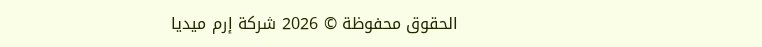الحقوق محفوظة © 2026 شركة إرم ميديا